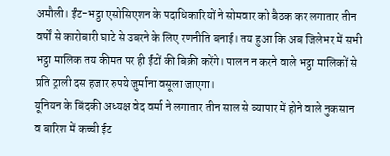अमौली। ईंट-भट्ठा एसोसिएशन के पदाधिकारियों ने सोमवार को बैठक कर लगातार तीन वर्षों से कारोबारी घाटे से उबरने के लिए रणनीति बनाई। तय हुआ कि अब जिलेभर में सभी भट्ठा मालिक तय कीमत पर ही ईंटों की बिक्री करेंगे। पालन न करने वाले भट्ठा मालिकों से प्रति ट्राली दस हजार रुपये जुर्माना वसूला जाएगा।
यूनियन के बिंदकी अध्यक्ष वेद वर्मा ने लगातार तीन साल से व्यापार में होने वाले नुकसान व बारिश में कच्ची ईट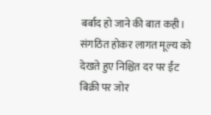बर्बाद हो जाने की बात कही। संगठित होकर लागत मूल्य को देखते हुए निश्चित दर पर ईंट बिक्री पर जोर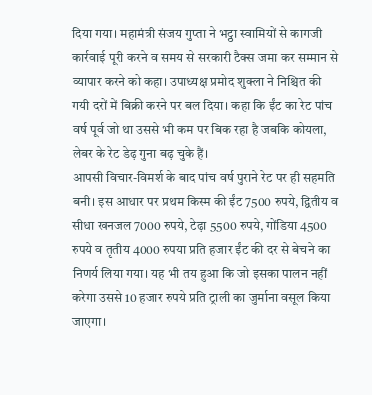दिया गया। महामंत्री संजय गुप्ता ने भट्ठा स्वामियों से कागजी कार्रवाई पूरी करने व समय से सरकारी टैक्स जमा कर सम्मान से व्यापार करने को कहा। उपाध्यक्ष प्रमोद शुक्ला ने निश्चित की गयी दरों में बिक्री करने पर बल दिया। कहा कि ईंट का रेट पांच वर्ष पूर्व जो था उससे भी कम पर बिक रहा है जबकि कोयला, लेबर के रेट डेढ़ गुना बढ़ चुके हैं।
आपसी विचार-विमर्श के बाद पांच वर्ष पुराने रेट पर ही सहमति बनी। इस आधार पर प्रथम किस्म की ईंट 7500 रुपये, द्वितीय व सीधा खनजल 7000 रुपये, टेढ़ा 5500 रुपये, गोंडिया 4500 रुपये व तृतीय 4000 रुपया प्रति हजार ईंट की दर से बेचने का निणर्य लिया गया। यह भी तय हुआ कि जो इसका पालन नहीं करेगा उससे 10 हजार रुपये प्रति ट्राली का जुर्माना वसूल किया जाएगा।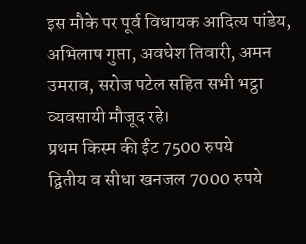इस मौके पर पूर्व विधायक आदित्य पांडेय, अभिलाष गुप्ता, अवधेश तिवारी, अमन उमराव, सरोज पटेल सहित सभी भट्ठा व्यवसायी मौजूद रहे।
प्रथम किस्म की ईंट 7500 रुपये
द्वितीय व सीधा खनजल 7000 रुपये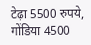टेढ़ा 5500 रुपये, गोंडिया 4500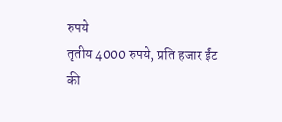रुपये
तृतीय 4000 रुपये, प्रति हजार ईंट
की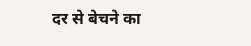दर से बेचने का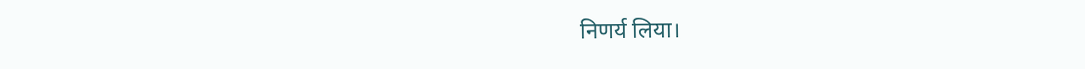निणर्य लिया।